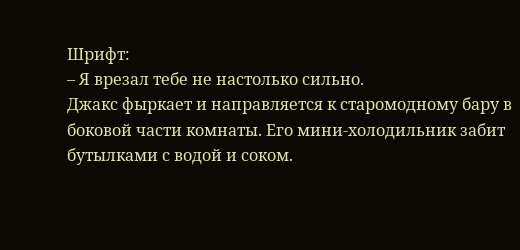Шрифт:
– Я врезал тебе не настолько сильно.
Джакс фыркает и направляется к старомодному бару в боковой части комнаты. Его мини-холодильник забит бутылками с водой и соком.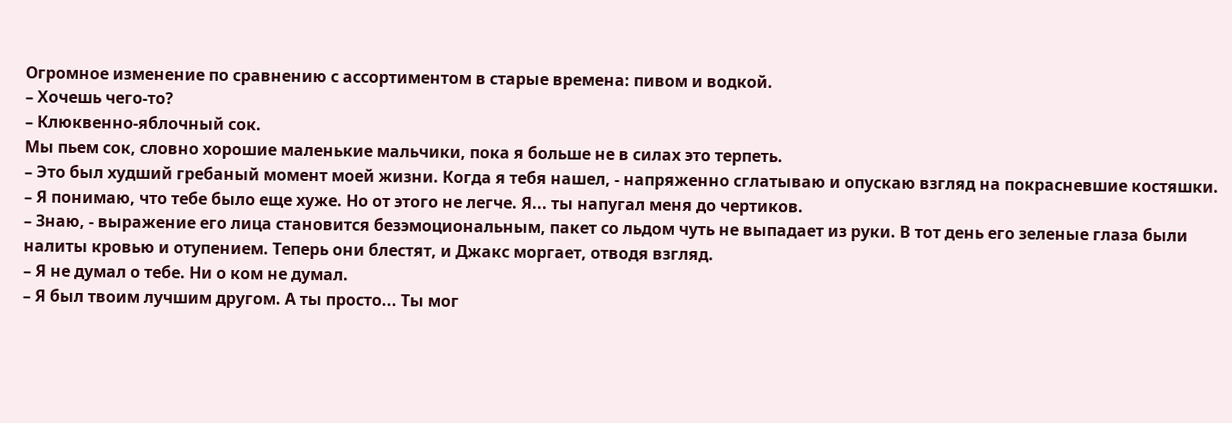Огромное изменение по сравнению с ассортиментом в старые времена: пивом и водкой.
– Хочешь чего-то?
– Клюквенно-яблочный сок.
Мы пьем сок, словно хорошие маленькие мальчики, пока я больше не в силах это терпеть.
– Это был худший гребаный момент моей жизни. Когда я тебя нашел, - напряженно сглатываю и опускаю взгляд на покрасневшие костяшки.
– Я понимаю, что тебе было еще хуже. Но от этого не легче. Я... ты напугал меня до чертиков.
– Знаю, - выражение его лица становится безэмоциональным, пакет со льдом чуть не выпадает из руки. В тот день его зеленые глаза были налиты кровью и отупением. Теперь они блестят, и Джакс моргает, отводя взгляд.
– Я не думал о тебе. Ни о ком не думал.
– Я был твоим лучшим другом. А ты просто... Ты мог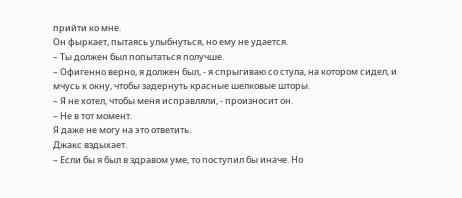прийти ко мне.
Он фыркает, пытаясь улыбнуться, но ему не удается.
– Ты должен был попытаться получше.
– Офигенно верно, я должен был, - я спрыгиваю со стула, на котором сидел, и мчусь к окну, чтобы задернуть красные шелковые шторы.
– Я не хотел, чтобы меня исправляли, - произносит он.
– Не в тот момент.
Я даже не могу на это ответить.
Джакс вздыхает.
– Если бы я был в здравом уме, то поступил бы иначе. Но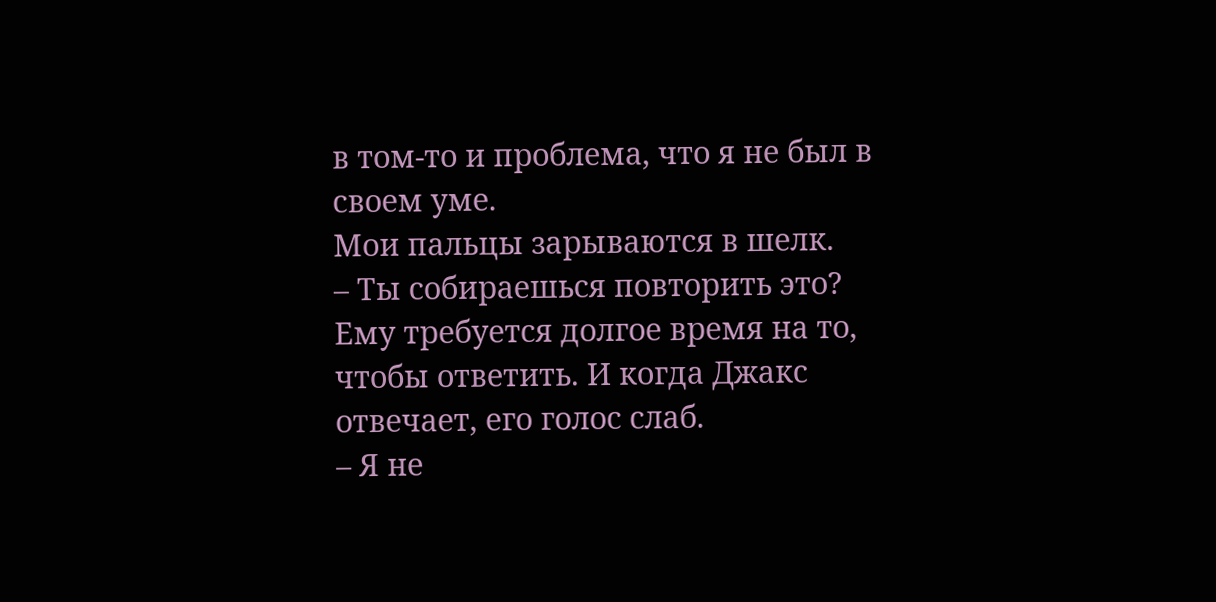в том-то и проблема, что я не был в своем уме.
Мои пальцы зарываются в шелк.
– Ты собираешься повторить это?
Ему требуется долгое время на то, чтобы ответить. И когда Джакс отвечает, его голос слаб.
– Я не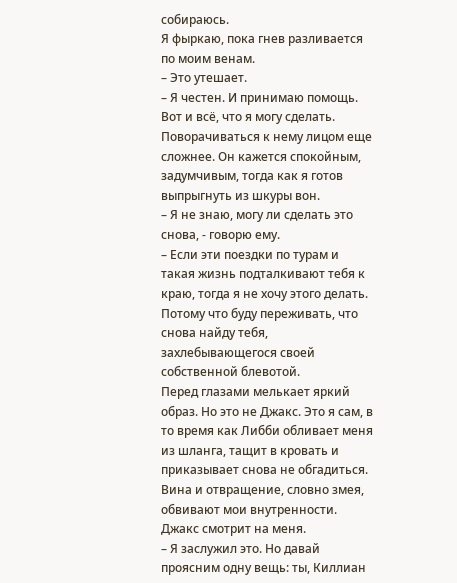собираюсь.
Я фыркаю, пока гнев разливается по моим венам.
– Это утешает.
– Я честен. И принимаю помощь. Вот и всё, что я могу сделать.
Поворачиваться к нему лицом еще сложнее. Он кажется спокойным, задумчивым, тогда как я готов выпрыгнуть из шкуры вон.
– Я не знаю, могу ли сделать это снова, - говорю ему.
– Если эти поездки по турам и такая жизнь подталкивают тебя к краю, тогда я не хочу этого делать. Потому что буду переживать, что снова найду тебя, захлебывающегося своей собственной блевотой.
Перед глазами мелькает яркий образ. Но это не Джакс. Это я сам, в то время как Либби обливает меня из шланга, тащит в кровать и приказывает снова не обгадиться. Вина и отвращение, словно змея, обвивают мои внутренности.
Джакс смотрит на меня.
– Я заслужил это. Но давай проясним одну вещь: ты, Киллиан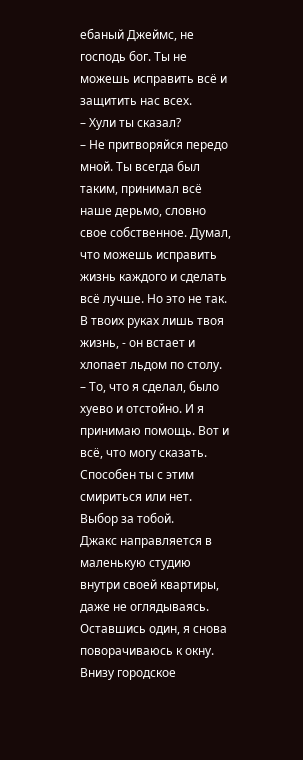ебаный Джеймс, не господь бог. Ты не можешь исправить всё и защитить нас всех.
– Хули ты сказал?
– Не притворяйся передо мной. Ты всегда был таким, принимал всё наше дерьмо, словно свое собственное. Думал, что можешь исправить жизнь каждого и сделать всё лучше. Но это не так. В твоих руках лишь твоя жизнь, - он встает и хлопает льдом по столу.
– То, что я сделал, было хуево и отстойно. И я принимаю помощь. Вот и всё, что могу сказать. Способен ты с этим смириться или нет. Выбор за тобой.
Джакс направляется в маленькую студию внутри своей квартиры, даже не оглядываясь.
Оставшись один, я снова поворачиваюсь к окну. Внизу городское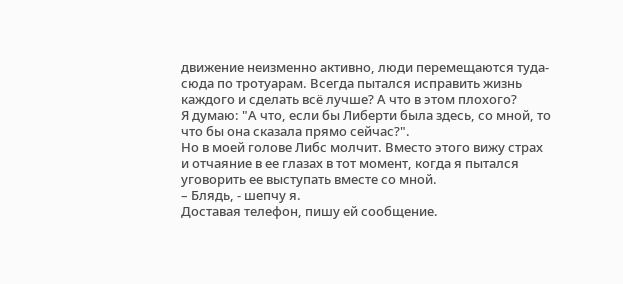движение неизменно активно, люди перемещаются туда-сюда по тротуарам. Всегда пытался исправить жизнь каждого и сделать всё лучше? А что в этом плохого?
Я думаю: "А что, если бы Либерти была здесь, со мной, то что бы она сказала прямо сейчас?".
Но в моей голове Либс молчит. Вместо этого вижу страх и отчаяние в ее глазах в тот момент, когда я пытался уговорить ее выступать вместе со мной.
– Блядь, - шепчу я.
Доставая телефон, пишу ей сообщение.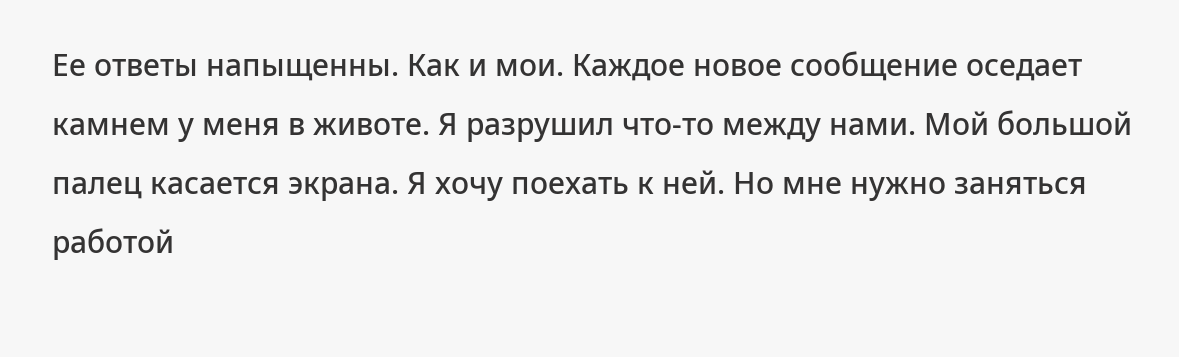Ее ответы напыщенны. Как и мои. Каждое новое сообщение оседает камнем у меня в животе. Я разрушил что-то между нами. Мой большой палец касается экрана. Я хочу поехать к ней. Но мне нужно заняться работой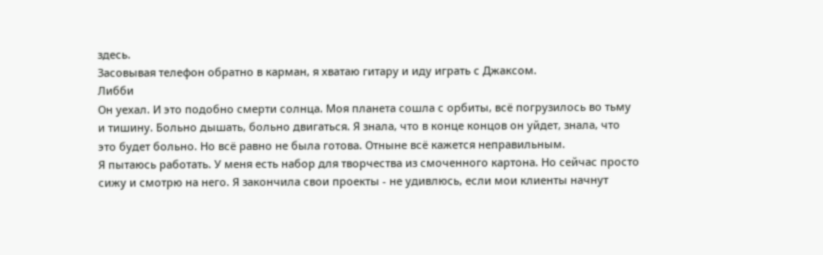здесь.
Засовывая телефон обратно в карман, я хватаю гитару и иду играть с Джаксом.
Либби
Он уехал. И это подобно смерти солнца. Моя планета сошла с орбиты, всё погрузилось во тьму и тишину. Больно дышать, больно двигаться. Я знала, что в конце концов он уйдет, знала, что это будет больно. Но всё равно не была готова. Отныне всё кажется неправильным.
Я пытаюсь работать. У меня есть набор для творчества из смоченного картона. Но сейчас просто сижу и смотрю на него. Я закончила свои проекты - не удивлюсь, если мои клиенты начнут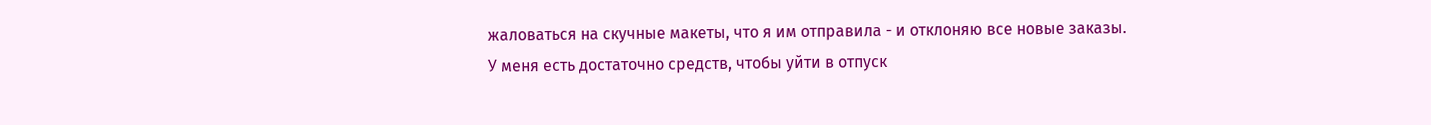жаловаться на скучные макеты, что я им отправила - и отклоняю все новые заказы. У меня есть достаточно средств, чтобы уйти в отпуск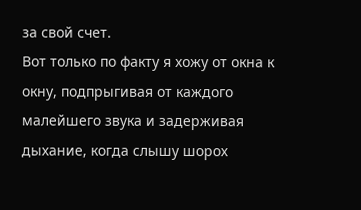за свой счет.
Вот только по факту я хожу от окна к окну, подпрыгивая от каждого малейшего звука и задерживая дыхание, когда слышу шорох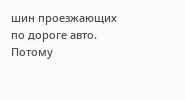шин проезжающих по дороге авто. Потому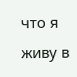что я живу в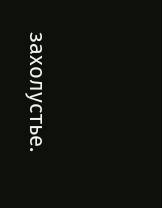захолустье.